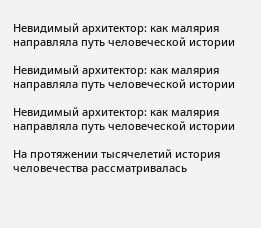Невидимый архитектор: как малярия направляла путь человеческой истории

Невидимый архитектор: как малярия направляла путь человеческой истории

Невидимый архитектор: как малярия направляла путь человеческой истории

На протяжении тысячелетий история человечества рассматривалась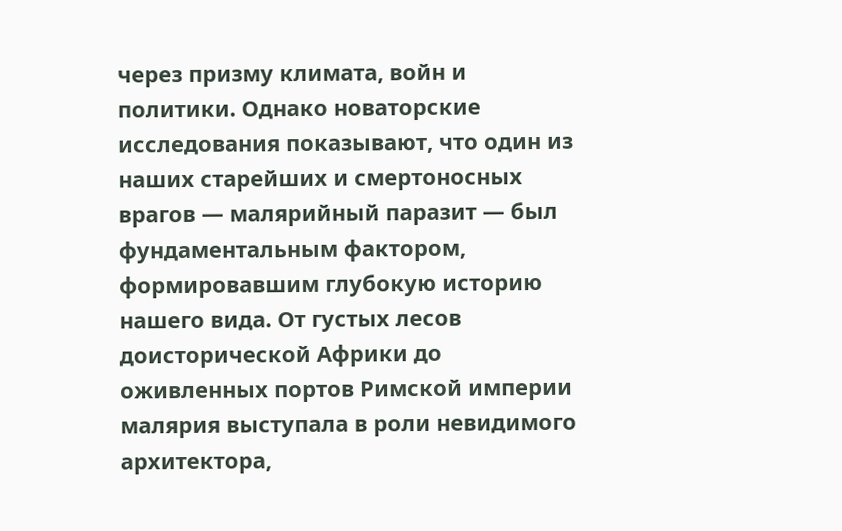через призму климата, войн и политики. Однако новаторские исследования показывают, что один из наших старейших и смертоносных врагов — малярийный паразит — был фундаментальным фактором, формировавшим глубокую историю нашего вида. От густых лесов доисторической Африки до оживленных портов Римской империи малярия выступала в роли невидимого архитектора,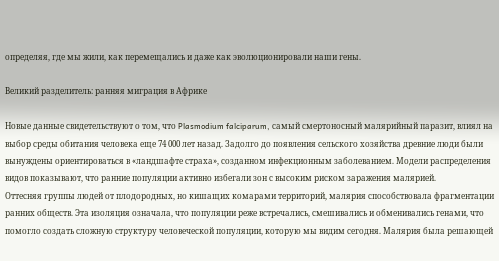определяя, где мы жили, как перемещались и даже как эволюционировали наши гены.

Великий разделитель: ранняя миграция в Африке

Новые данные свидетельствуют о том, что Plasmodium falciparum, самый смертоносный малярийный паразит, влиял на выбор среды обитания человека еще 74 000 лет назад. Задолго до появления сельского хозяйства древние люди были вынуждены ориентироваться в «ландшафте страха», созданном инфекционным заболеванием. Модели распределения видов показывают, что ранние популяции активно избегали зон с высоким риском заражения малярией.
Оттесняя группы людей от плодородных, но кишащих комарами территорий, малярия способствовала фрагментации ранних обществ. Эта изоляция означала, что популяции реже встречались, смешивались и обменивались генами, что помогло создать сложную структуру человеческой популяции, которую мы видим сегодня. Малярия была решающей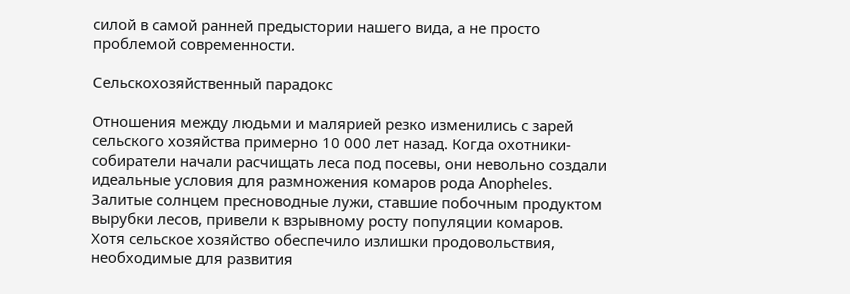силой в самой ранней предыстории нашего вида, а не просто проблемой современности.

Сельскохозяйственный парадокс

Отношения между людьми и малярией резко изменились с зарей сельского хозяйства примерно 10 000 лет назад. Когда охотники-собиратели начали расчищать леса под посевы, они невольно создали идеальные условия для размножения комаров рода Anopheles. Залитые солнцем пресноводные лужи, ставшие побочным продуктом вырубки лесов, привели к взрывному росту популяции комаров.
Хотя сельское хозяйство обеспечило излишки продовольствия, необходимые для развития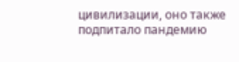цивилизации, оно также подпитало пандемию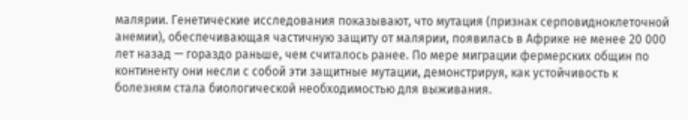малярии. Генетические исследования показывают, что мутация (признак серповидноклеточной анемии), обеспечивающая частичную защиту от малярии, появилась в Африке не менее 20 000 лет назад — гораздо раньше, чем считалось ранее. По мере миграции фермерских общин по континенту они несли с собой эти защитные мутации, демонстрируя, как устойчивость к болезням стала биологической необходимостью для выживания.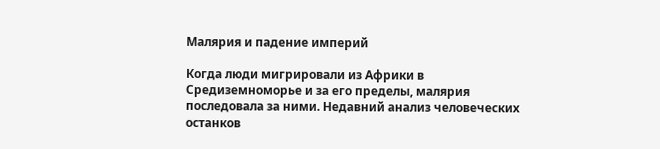Малярия и падение империй

Когда люди мигрировали из Африки в Средиземноморье и за его пределы, малярия последовала за ними. Недавний анализ человеческих останков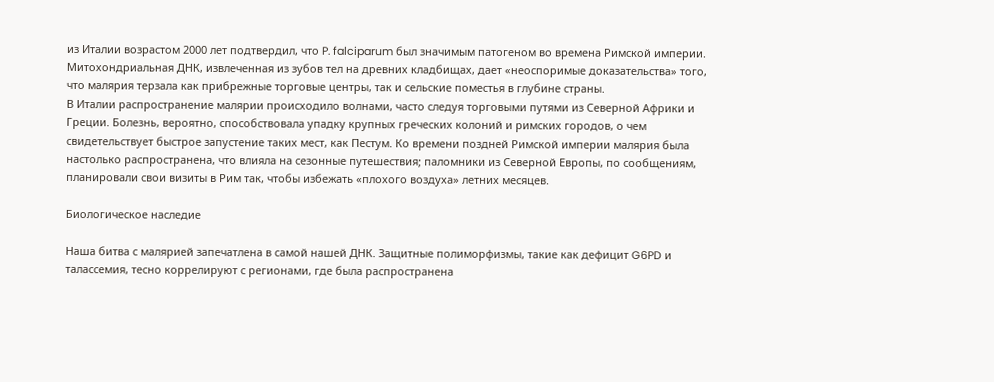из Италии возрастом 2000 лет подтвердил, что P. falciparum был значимым патогеном во времена Римской империи. Митохондриальная ДНК, извлеченная из зубов тел на древних кладбищах, дает «неоспоримые доказательства» того, что малярия терзала как прибрежные торговые центры, так и сельские поместья в глубине страны.
В Италии распространение малярии происходило волнами, часто следуя торговыми путями из Северной Африки и Греции. Болезнь, вероятно, способствовала упадку крупных греческих колоний и римских городов, о чем свидетельствует быстрое запустение таких мест, как Пестум. Ко времени поздней Римской империи малярия была настолько распространена, что влияла на сезонные путешествия; паломники из Северной Европы, по сообщениям, планировали свои визиты в Рим так, чтобы избежать «плохого воздуха» летних месяцев.

Биологическое наследие

Наша битва с малярией запечатлена в самой нашей ДНК. Защитные полиморфизмы, такие как дефицит G6PD и талассемия, тесно коррелируют с регионами, где была распространена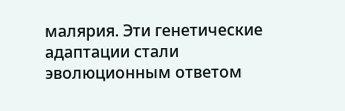малярия. Эти генетические адаптации стали эволюционным ответом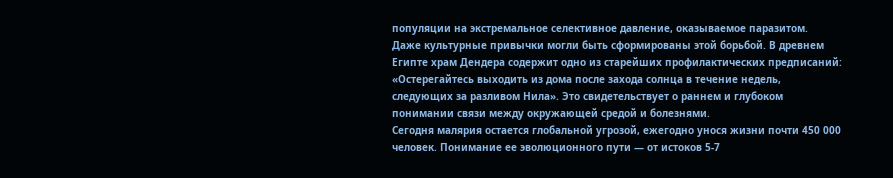популяции на экстремальное селективное давление, оказываемое паразитом.
Даже культурные привычки могли быть сформированы этой борьбой. В древнем Египте храм Дендера содержит одно из старейших профилактических предписаний: «Остерегайтесь выходить из дома после захода солнца в течение недель, следующих за разливом Нила». Это свидетельствует о раннем и глубоком понимании связи между окружающей средой и болезнями.
Сегодня малярия остается глобальной угрозой, ежегодно унося жизни почти 450 000 человек. Понимание ее эволюционного пути — от истоков 5-7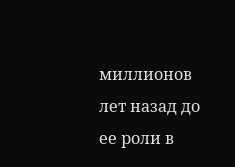миллионов лет назад до ее роли в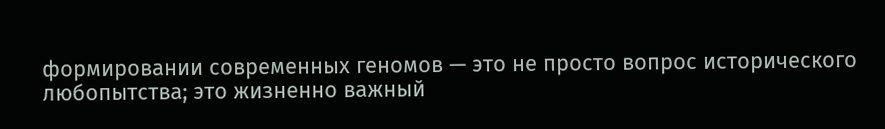формировании современных геномов — это не просто вопрос исторического любопытства; это жизненно важный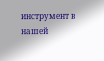инструмент в нашей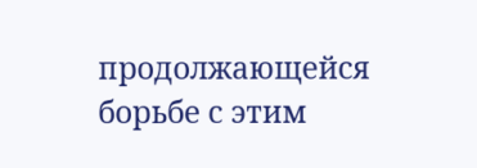продолжающейся борьбе с этим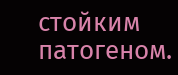стойким патогеном.